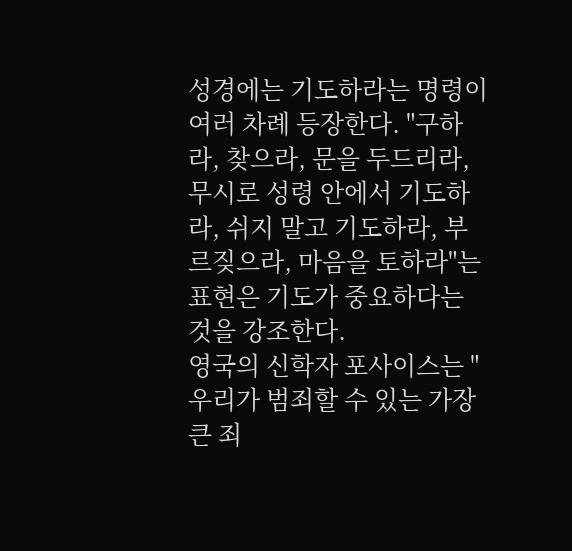성경에는 기도하라는 명령이 여러 차례 등장한다. "구하라, 찾으라, 문을 두드리라, 무시로 성령 안에서 기도하라, 쉬지 말고 기도하라, 부르짖으라, 마음을 토하라"는 표현은 기도가 중요하다는 것을 강조한다.
영국의 신학자 포사이스는 "우리가 범죄할 수 있는 가장 큰 죄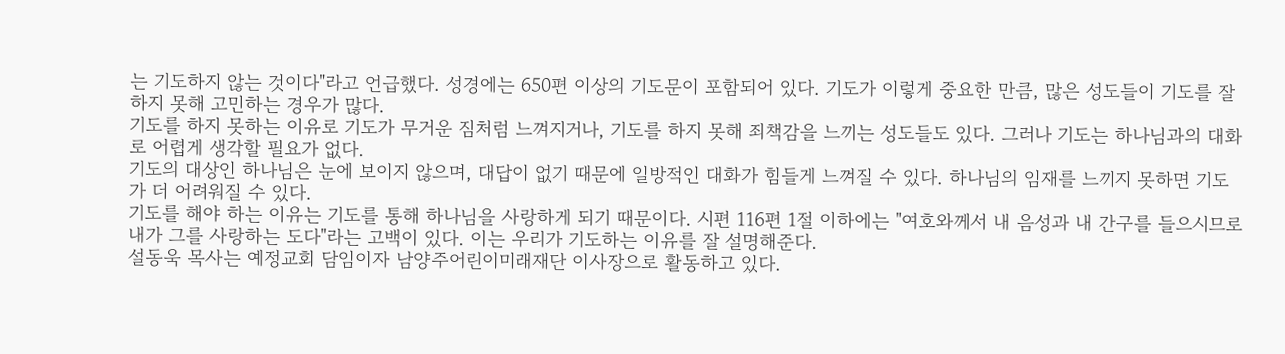는 기도하지 않는 것이다"라고 언급했다. 성경에는 650편 이상의 기도문이 포함되어 있다. 기도가 이렇게 중요한 만큼, 많은 성도들이 기도를 잘 하지 못해 고민하는 경우가 많다.
기도를 하지 못하는 이유로 기도가 무거운 짐처럼 느껴지거나, 기도를 하지 못해 죄책감을 느끼는 성도들도 있다. 그러나 기도는 하나님과의 대화로 어렵게 생각할 필요가 없다.
기도의 대상인 하나님은 눈에 보이지 않으며, 대답이 없기 때문에 일방적인 대화가 힘들게 느껴질 수 있다. 하나님의 임재를 느끼지 못하면 기도가 더 어려워질 수 있다.
기도를 해야 하는 이유는 기도를 통해 하나님을 사랑하게 되기 때문이다. 시편 116편 1절 이하에는 "여호와께서 내 음성과 내 간구를 들으시므로 내가 그를 사랑하는 도다"라는 고백이 있다. 이는 우리가 기도하는 이유를 잘 설명해준다.
설동욱 목사는 예정교회 담임이자 남양주어린이미래재단 이사장으로 활동하고 있다.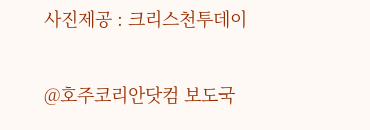사진제공 : 크리스천투데이


@호주코리안닷컴 보도국